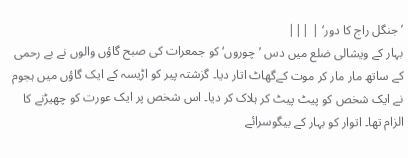’جنگل راج کا دور‘ | |||
بہار کے ویشالی ضلع میں دس ’چوروں‘ کو جمعرات کی صبح گاؤں والوں نے بے رحمی کے ساتھ مار مار کر موت کےگھاٹ اتار دیا۔ گزشتہ پیر کو اڑیسہ کے ایک گاؤں میں ہجوم نے ایک شخص کو پیٹ پیٹ کر ہلاک کر دیا۔ اس شخص پر ایک عورت کو چھیڑنے کا الزام تھا۔ اتوار کو بہار کے بیگوسرائے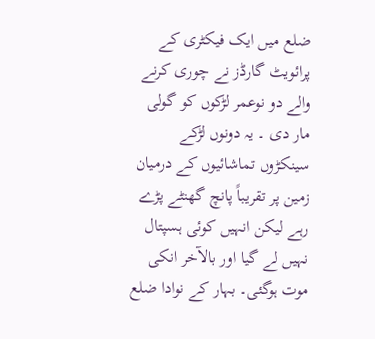ضلع میں ایک فیکٹری کے پرائویٹ گارڈز نے چوری کرنے والے دو نوعمر لڑکوں کو گولی مار دی ۔ یہ دونوں لڑکے سینکڑوں تماشائیوں کے درمیان زمین پر تقریباً پانچ گھنٹے پڑے رہے لیکن انہیں کوئی ہسپتال نہیں لے گیا اور بالآخر انکی موت ہوگئی۔ بہار کے نوادا ضلع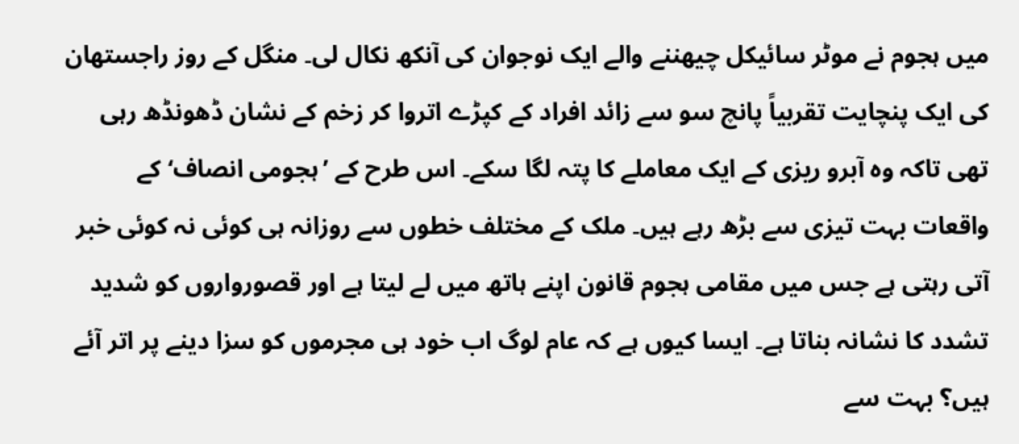میں ہجوم نے موٹر سائیکل چیھننے والے ایک نوجوان کی آنکھ نکال لی۔ منگل کے روز راجستھان کی ایک پنچایت تقربیاً پانچ سو سے زائد افراد کے کپڑے اتروا کر زخم کے نشان ڈھونڈھ رہی تھی تاکہ وہ آبرو ریزی کے ایک معاملے کا پتہ لگا سکے۔ اس طرح کے ’ہجومی انصاف‘ کے واقعات بہت تیزی سے بڑھ رہے ہیں۔ ملک کے مختلف خطوں سے روزانہ ہی کوئی نہ کوئی خبر آتی رہتی ہے جس میں مقامی ہجوم قانون اپنے ہاتھ میں لے لیتا ہے اور قصورواروں کو شدید تشدد کا نشانہ بناتا ہے۔ ایسا کیوں ہے کہ عام لوگ اب خود ہی مجرموں کو سزا دینے پر اتر آئے ہیں؟ بہت سے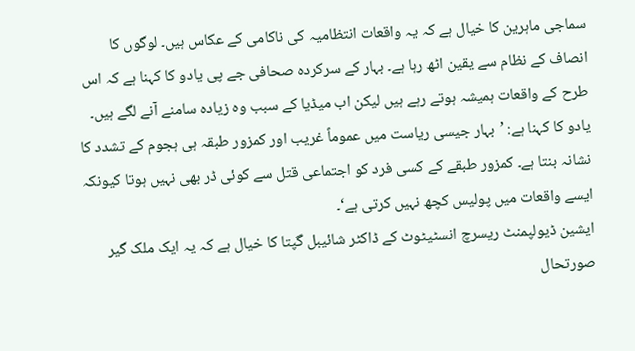سماجی ماہرین کا خیال ہے کہ یہ واقعات انتظامیہ کی ناکامی کے عکاس ہیں۔ لوگوں کا انصاف کے نظام سے یقین اٹھ رہا ہے۔ بہار کے سرکردہ صحافی جے پی یادو کا کہنا ہے کہ اس طرح کے واقعات ہمیشہ ہوتے رہے ہیں لیکن اب میڈیا کے سبب وہ زیادہ سامنے آنے لگے ہیں۔ یادو کا کہنا ہے: ’بہار جیسی ریاست میں عموماً غریب اور کمزور طبقہ ہی ہجوم کے تشدد کا نشانہ بنتا ہے۔ کمزور طبقے کے کسی فرد کو اجتماعی قتل سے کوئی ڈر بھی نہیں ہوتا کیونکہ ایسے واقعات میں پولیس کچھ نہیں کرتی ہے‘۔
ایشین ڈیولپمنٹ ریسرچ انسٹیٹوٹ کے ڈاکٹر شائیبل گپتا کا خیال ہے کہ یہ ایک ملک گير صورتحال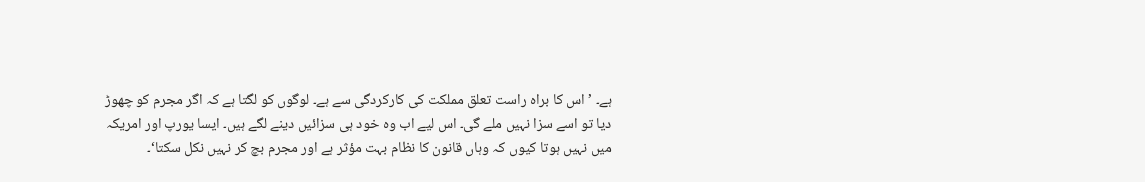ہے۔ ’ اس کا براہ راست تعلق مملکت کی کارکردگی سے ہے۔ لوگوں کو لگتا ہے کہ اگر مجرم کو چھوڑ دیا تو اسے سزا نہيں ملے گی۔ اس لیے اب وہ خود ہی سزائیں دینے لگے ہيں۔ ایسا یورپ اور امریکہ میں نہيں ہوتا کیوں کہ وہاں قانون کا نظام بہت مؤثر ہے اور مجرم بچ کر نہيں نکل سکتا‘۔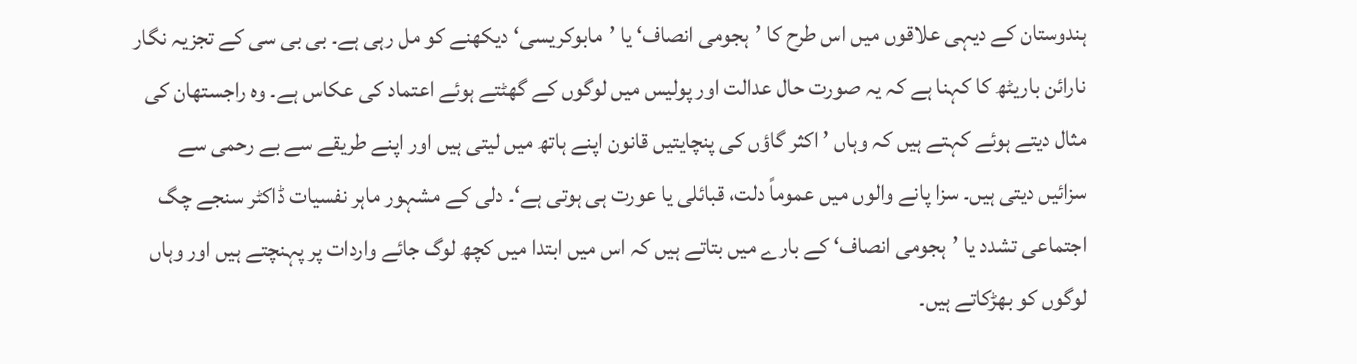ہندوستان کے دیہی علاقوں میں اس طرح کا ’ہجومی انصاف‘ یا ’مابوکریسی‘ دیکھنے کو مل رہی ہے۔ بی بی سی کے تجزیہ نگار نارائن باریٹھ کا کہنا ہے کہ یہ صورت حال عدالت اور پولیس میں لوگوں کے گھٹتے ہوئے اعتماد کی عکاس ہے۔ وہ راجستھان کی مثال دیتے ہوئے کہتے ہيں کہ وہاں ’ اکثر گاؤں کی پنچایتیں قانون اپنے ہاتھ میں لیتی ہيں اور اپنے طریقے سے بے رحمی سے سزائیں دیتی ہيں۔ سزا پانے والوں میں عموماً دلت، قبائلی یا عورت ہی ہوتی ہے‘۔ دلی کے مشہور ماہر نفسیات ڈاکٹر سنجے چگ اجتماعی تشدد یا ’ہجومی انصاف‘ کے بارے میں بتاتے ہیں کہ اس میں ابتدا میں کچھ لوگ جائے واردات پر پہنچتے ہيں اور وہاں لوگوں کو بھڑکاتے ہيں۔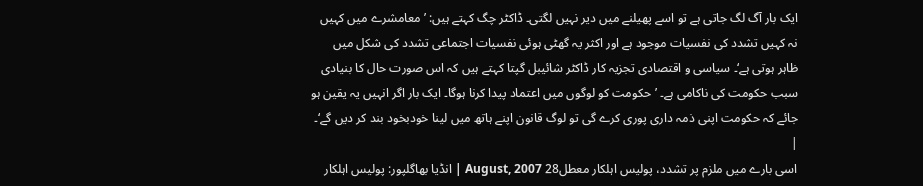ایک بار آگ لگ جاتی ہے تو اسے پھیلنے میں دیر نہیں لگتی۔ ڈاکٹر چگ کہتے ہيں: ’معامشرے میں کہیں نہ کہیں تشدد کی نفسیات موجود ہے اور اکثر یہ گھٹی ہوئی نفسیات اجتماعی تشدد کی شکل میں ظاہر ہوتی ہے‘۔ سیاسی و اقتصادی تجزیہ کار ڈاکٹر شائیبل گپتا کہتے ہيں کہ اس صورت حال کا بنیادی سبب حکومت کی ناکامی ہے۔ ’حکومت کو لوگوں میں اعتماد پیدا کرنا ہوگا۔ ایک بار اگر انہيں یہ یقین ہو جائے کہ حکومت اپنی ذمہ داری پوری کرے گی تو لوگ قانون اپنے ہاتھ میں لینا خودبخود بند کر دیں گے‘۔ |
اسی بارے میں ملزم پر تشدد، پولیس اہلکار معطل28 August, 2007 | انڈیا بھاگلپور: پولیس اہلکار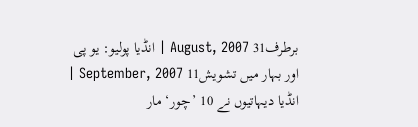برطرف31 August, 2007 | انڈیا پولیو: یو پی اور بہار میں تشویش11 September, 2007 | انڈیا دیہاتیوں نے 10 ’چور‘ مار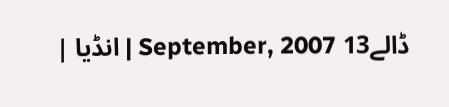ڈالے13 September, 2007 | انڈیا |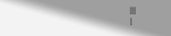|||
|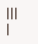|||
|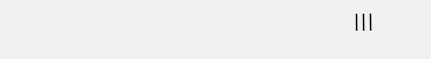|||